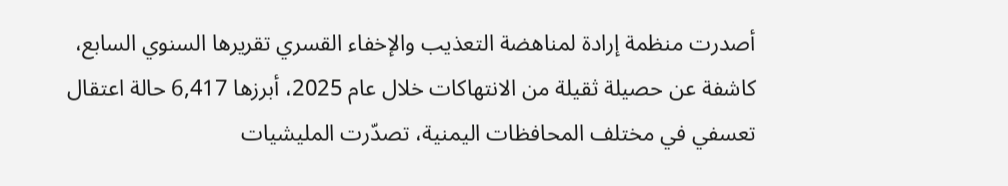أصدرت منظمة إرادة لمناهضة التعذيب والإخفاء القسري تقريرها السنوي السابع، كاشفة عن حصيلة ثقيلة من الانتهاكات خلال عام 2025، أبرزها 6,417 حالة اعتقال تعسفي في مختلف المحافظات اليمنية، تصدّرت المليشيات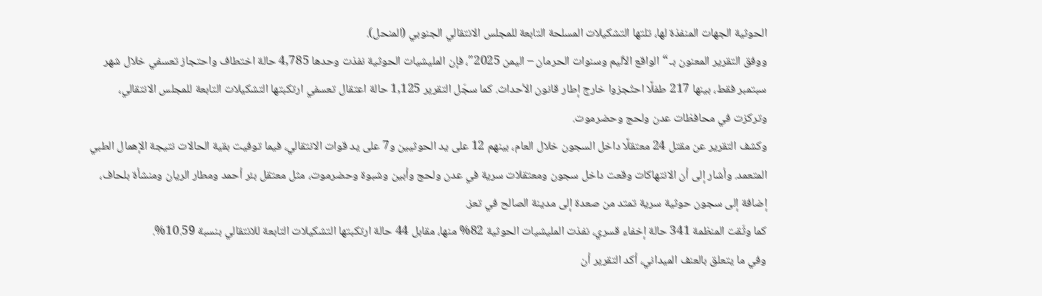الحوثية الجهات المنفذة لها، تلتها التشكيلات المسلحة التابعة للمجلس الانتقالي الجنوبي (المنحل).
ووفق التقرير المعنون بـ “الواقع الأليم وسنوات الحرمان – اليمن 2025″، فإن المليشيات الحوثية نفذت وحدها 4,785 حالة اختطاف واحتجاز تعسفي خلال شهر سبتمبر فقط، بينها 217 طفلًا احتُجزوا خارج إطار قانون الأحداث. كما سجّل التقرير 1,125 حالة اعتقال تعسفي ارتكبتها التشكيلات التابعة للمجلس الانتقالي، وتركزت في محافظات عدن ولحج وحضرموت.
وكشف التقرير عن مقتل 24 معتقلًا داخل السجون خلال العام، بينهم 12 على يد الحوثيين و7 على يد قوات الانتقالي، فيما توفيت بقية الحالات نتيجة الإهمال الطبي المتعمد. وأشار إلى أن الانتهاكات وقعت داخل سجون ومعتقلات سرية في عدن ولحج وأبين وشبوة وحضرموت، مثل معتقل بئر أحمد ومطار الريان ومنشأة بلحاف، إضافة إلى سجون حوثية سرية تمتد من صعدة إلى مدينة الصالح في تعز.
كما وثّقت المنظمة 341 حالة إخفاء قسري، نفذت المليشيات الحوثية 82% منها، مقابل 44 حالة ارتكبتها التشكيلات التابعة للانتقالي بنسبة 10.59%.
وفي ما يتعلق بالعنف الميداني، أكد التقرير أن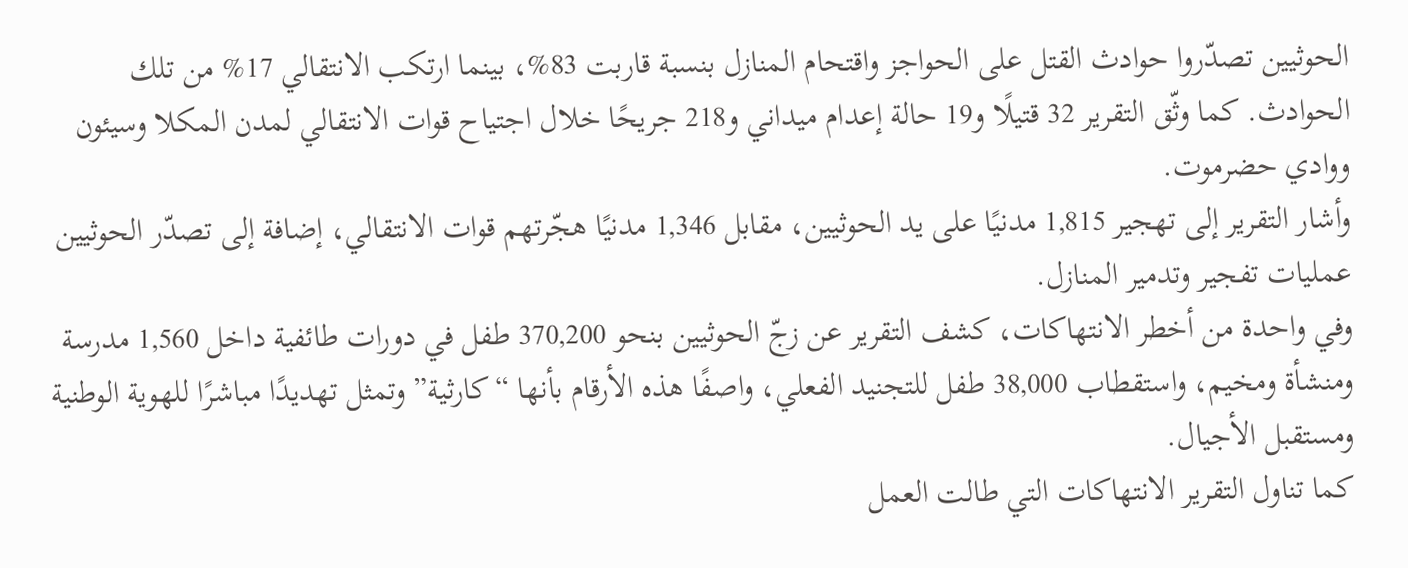الحوثيين تصدّروا حوادث القتل على الحواجز واقتحام المنازل بنسبة قاربت 83%، بينما ارتكب الانتقالي 17% من تلك الحوادث. كما وثّق التقرير 32 قتيلًا و19 حالة إعدام ميداني و218 جريحًا خلال اجتياح قوات الانتقالي لمدن المكلا وسيئون ووادي حضرموت.
وأشار التقرير إلى تهجير 1,815 مدنيًا على يد الحوثيين، مقابل 1,346 مدنيًا هجّرتهم قوات الانتقالي، إضافة إلى تصدّر الحوثيين عمليات تفجير وتدمير المنازل.
وفي واحدة من أخطر الانتهاكات، كشف التقرير عن زجّ الحوثيين بنحو 370,200 طفل في دورات طائفية داخل 1,560 مدرسة ومنشأة ومخيم، واستقطاب 38,000 طفل للتجنيد الفعلي، واصفًا هذه الأرقام بأنها “كارثية” وتمثل تهديدًا مباشرًا للهوية الوطنية ومستقبل الأجيال.
كما تناول التقرير الانتهاكات التي طالت العمل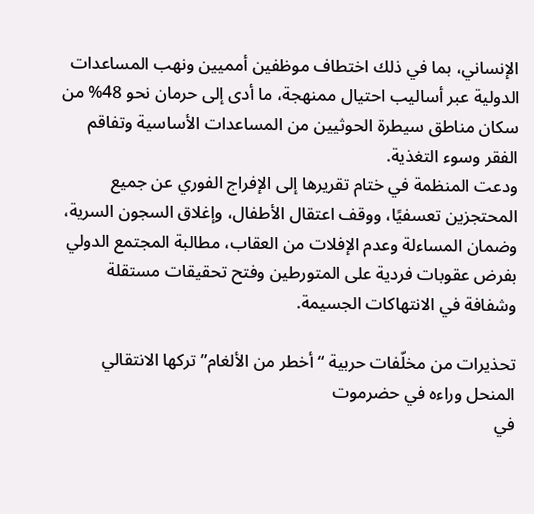الإنساني، بما في ذلك اختطاف موظفين أمميين ونهب المساعدات الدولية عبر أساليب احتيال ممنهجة، ما أدى إلى حرمان نحو 48% من سكان مناطق سيطرة الحوثيين من المساعدات الأساسية وتفاقم الفقر وسوء التغذية.
ودعت المنظمة في ختام تقريرها إلى الإفراج الفوري عن جميع المحتجزين تعسفيًا، ووقف اعتقال الأطفال، وإغلاق السجون السرية، وضمان المساءلة وعدم الإفلات من العقاب، مطالبة المجتمع الدولي بفرض عقوبات فردية على المتورطين وفتح تحقيقات مستقلة وشفافة في الانتهاكات الجسيمة.

تحذيرات من مخلّفات حربية “أخطر من الألغام” تركها الانتقالي المنحل وراءه في حضرموت
في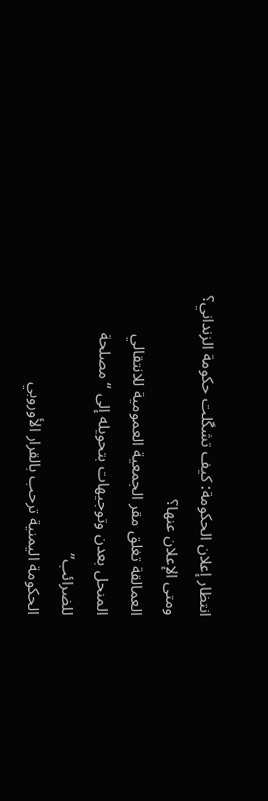انتظار إعلان الحكومة: كيف تشكّلت حكومة الزنداني؟ ومتى الإعلان عنها؟
العمالقة تغلق مقر الجمعية العمومية للانتقالي المنحل بعدن وتوجيهات بتحويله إلى “مصلحة للضرائب”
الحكومة اليمنية ترحب بالقرار الأوروبي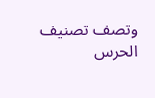وتصف تصنيف الحرس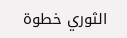الثوري خطوة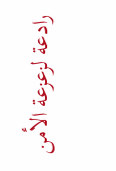رادعة لزعزعة الأمن